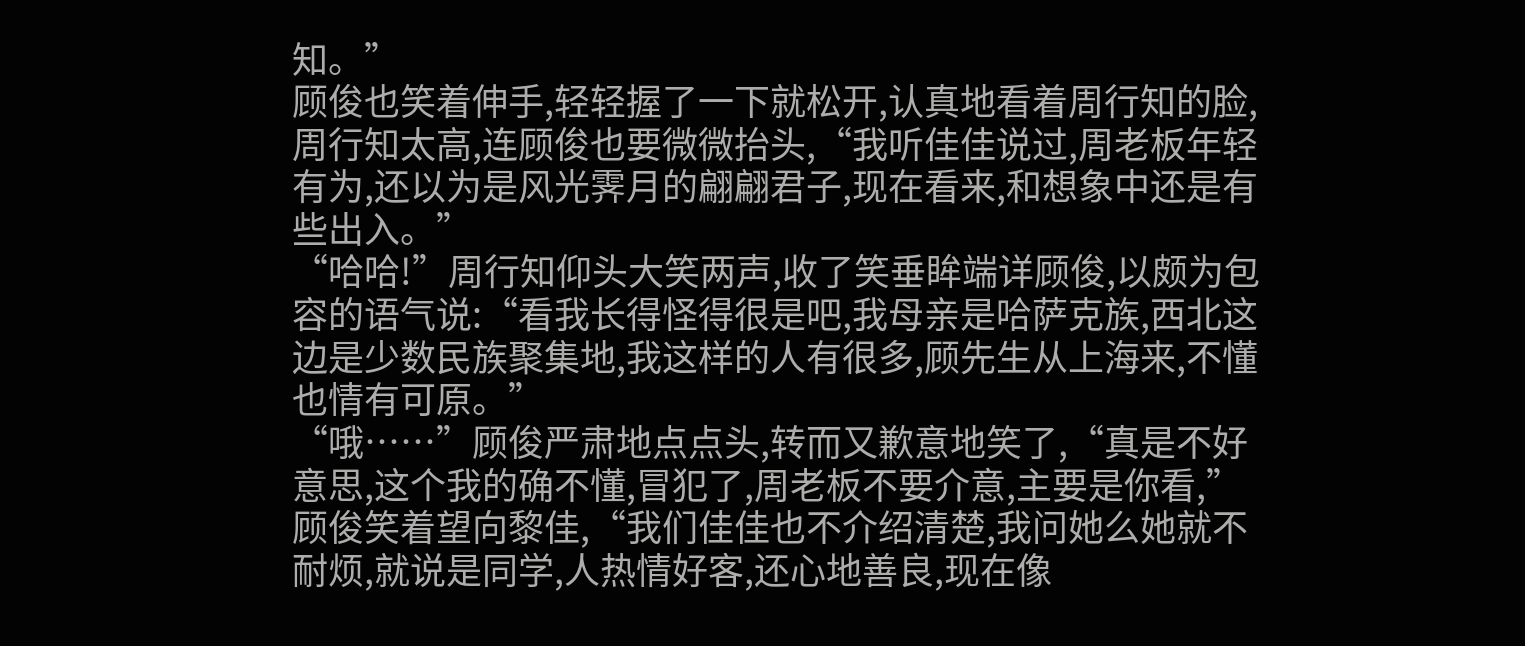知。”
顾俊也笑着伸手,轻轻握了一下就松开,认真地看着周行知的脸,周行知太高,连顾俊也要微微抬头,“我听佳佳说过,周老板年轻有为,还以为是风光霁月的翩翩君子,现在看来,和想象中还是有些出入。”
“哈哈!”周行知仰头大笑两声,收了笑垂眸端详顾俊,以颇为包容的语气说:“看我长得怪得很是吧,我母亲是哈萨克族,西北这边是少数民族聚集地,我这样的人有很多,顾先生从上海来,不懂也情有可原。”
“哦……”顾俊严肃地点点头,转而又歉意地笑了,“真是不好意思,这个我的确不懂,冒犯了,周老板不要介意,主要是你看,”顾俊笑着望向黎佳,“我们佳佳也不介绍清楚,我问她么她就不耐烦,就说是同学,人热情好客,还心地善良,现在像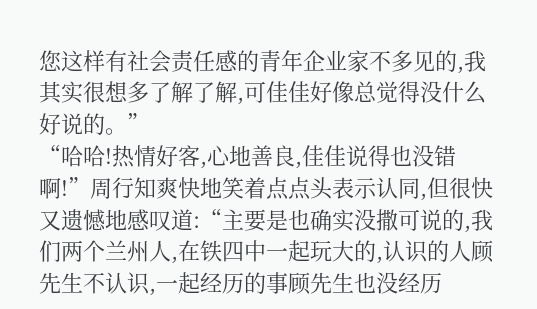您这样有社会责任感的青年企业家不多见的,我其实很想多了解了解,可佳佳好像总觉得没什么好说的。”
“哈哈!热情好客,心地善良,佳佳说得也没错啊!”周行知爽快地笑着点点头表示认同,但很快又遗憾地感叹道:“主要是也确实没撒可说的,我们两个兰州人,在铁四中一起玩大的,认识的人顾先生不认识,一起经历的事顾先生也没经历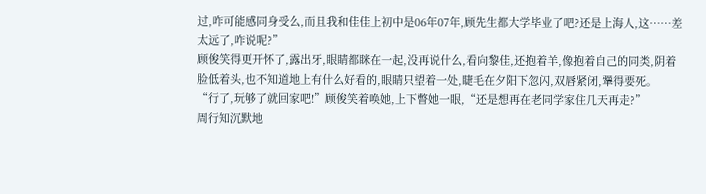过,咋可能感同身受么,而且我和佳佳上初中是06年07年,顾先生都大学毕业了吧?还是上海人,这……差太远了,咋说呢?”
顾俊笑得更开怀了,露出牙,眼睛都眯在一起,没再说什么,看向黎佳,还抱着羊,像抱着自己的同类,阴着脸低着头,也不知道地上有什么好看的,眼睛只望着一处,睫毛在夕阳下忽闪,双唇紧闭,犟得要死。
“行了,玩够了就回家吧!”顾俊笑着唤她,上下瞥她一眼,“还是想再在老同学家住几天再走?”
周行知沉默地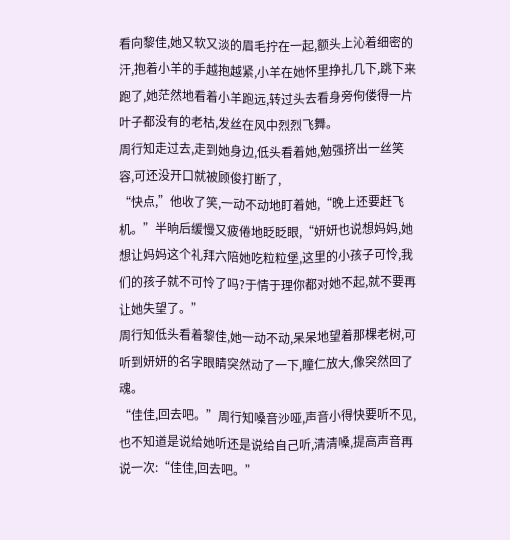看向黎佳,她又软又淡的眉毛拧在一起,额头上沁着细密的汗,抱着小羊的手越抱越紧,小羊在她怀里挣扎几下,跳下来跑了,她茫然地看着小羊跑远,转过头去看身旁佝偻得一片叶子都没有的老枯,发丝在风中烈烈飞舞。
周行知走过去,走到她身边,低头看着她,勉强挤出一丝笑容,可还没开口就被顾俊打断了,
“快点,”他收了笑,一动不动地盯着她,“晚上还要赶飞机。”半晌后缓慢又疲倦地眨眨眼,“妍妍也说想妈妈,她想让妈妈这个礼拜六陪她吃粒粒堡,这里的小孩子可怜,我们的孩子就不可怜了吗?于情于理你都对她不起,就不要再让她失望了。”
周行知低头看着黎佳,她一动不动,呆呆地望着那棵老树,可听到妍妍的名字眼睛突然动了一下,瞳仁放大,像突然回了魂。
“佳佳,回去吧。”周行知嗓音沙哑,声音小得快要听不见,也不知道是说给她听还是说给自己听,清清嗓,提高声音再说一次:“佳佳,回去吧。”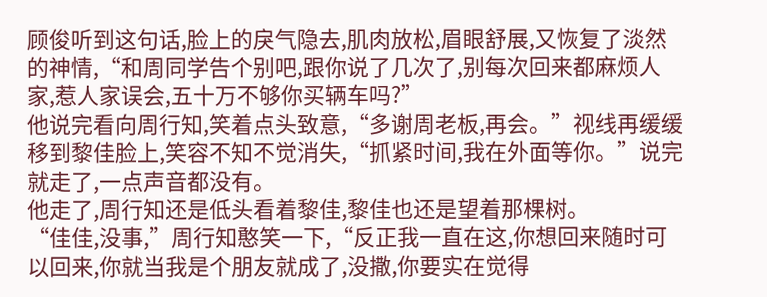顾俊听到这句话,脸上的戾气隐去,肌肉放松,眉眼舒展,又恢复了淡然的神情,“和周同学告个别吧,跟你说了几次了,别每次回来都麻烦人家,惹人家误会,五十万不够你买辆车吗?”
他说完看向周行知,笑着点头致意,“多谢周老板,再会。”视线再缓缓移到黎佳脸上,笑容不知不觉消失,“抓紧时间,我在外面等你。”说完就走了,一点声音都没有。
他走了,周行知还是低头看着黎佳,黎佳也还是望着那棵树。
“佳佳,没事,”周行知憨笑一下,“反正我一直在这,你想回来随时可以回来,你就当我是个朋友就成了,没撒,你要实在觉得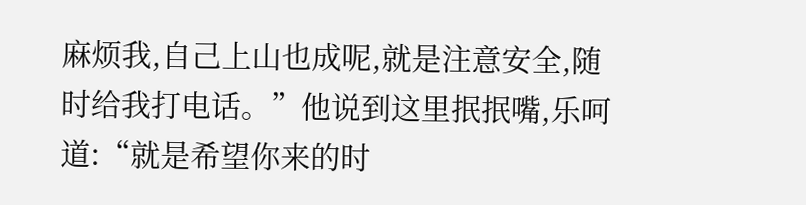麻烦我,自己上山也成呢,就是注意安全,随时给我打电话。”他说到这里抿抿嘴,乐呵道:“就是希望你来的时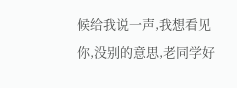候给我说一声,我想看见你,没别的意思,老同学好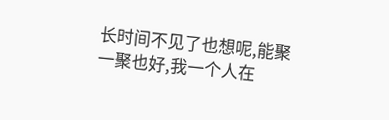长时间不见了也想呢,能聚一聚也好,我一个人在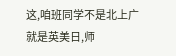这,咱班同学不是北上广就是英美日,师